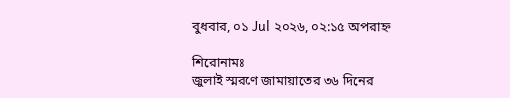বুধবার, ০১ Jul ২০২৬, ০২:১৫ অপরাহ্ন

শিরোনামঃ
জুলাই স্মরণে জামায়াতের ৩৬ দিনের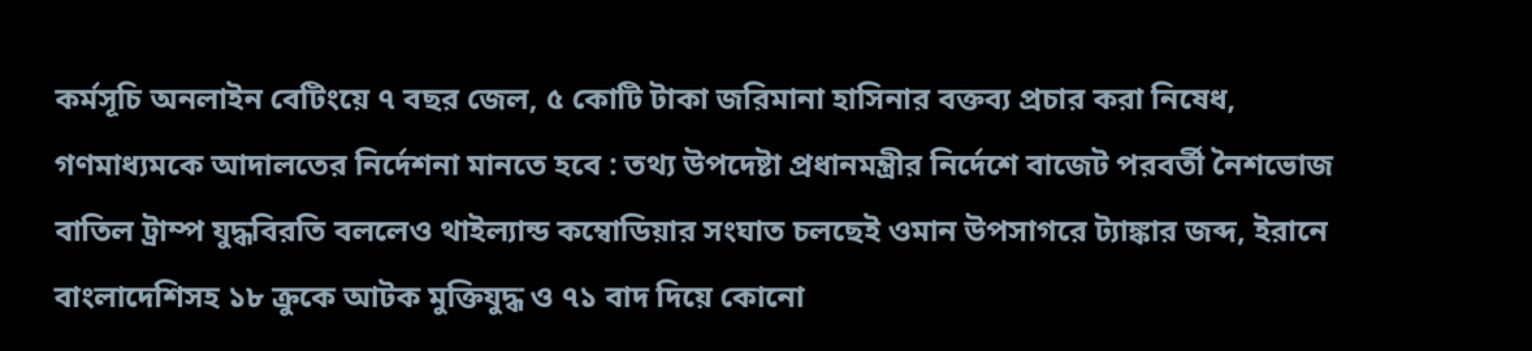কর্মসূচি অনলাইন বেটিংয়ে ৭ বছর জেল, ৫ কোটি টাকা জরিমানা হাসিনার বক্তব্য প্রচার করা নিষেধ, গণমাধ্যমকে আদালতের নির্দেশনা মানতে হবে : তথ্য উপদেষ্টা প্রধানমন্ত্রীর নির্দেশে বাজেট পরবর্তী নৈশভোজ বাতিল ট্রাম্প যুদ্ধবিরতি বললেও থাইল্যান্ড কম্বোডিয়ার সংঘাত চলছেই ওমান উপসাগরে ট্যাঙ্কার জব্দ, ইরানে বাংলাদেশিসহ ১৮ ক্রুকে আটক মুক্তিযুদ্ধ ও ৭১ বাদ দিয়ে কোনো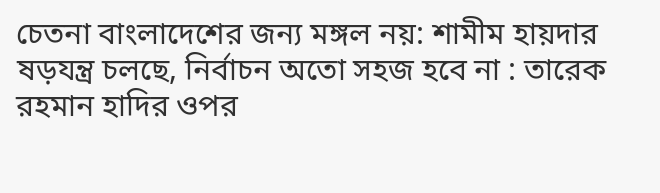চেতনা বাংলাদেশের জন্য মঙ্গল নয়: শামীম হায়দার ষড়যন্ত্র চলছে, নির্বাচন অতো সহজ হবে না : তারেক রহমান হাদির ওপর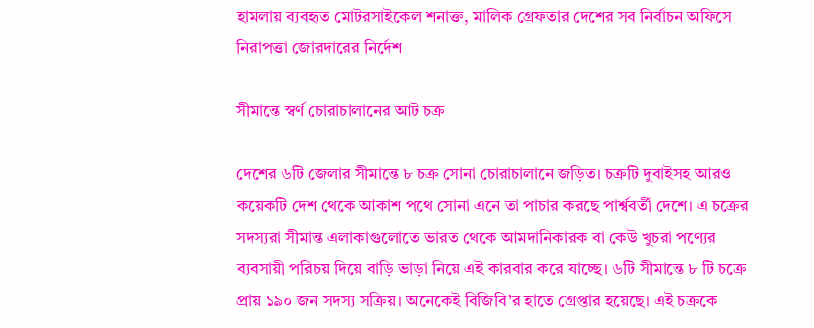হামলায় ব্যবহৃত মোটরসাইকেল শনাক্ত, মালিক গ্রেফতার দেশের সব নির্বাচন অফিসে নিরাপত্তা জোরদারের নির্দেশ

সীমান্তে স্বর্ণ চোরাচালানের আট চক্র

দেশের ৬টি জেলার সীমান্তে ৮ চক্র সোনা চোরাচালানে জড়িত। চক্রটি দুবাইসহ আরও কয়েকটি দেশ থেকে আকাশ পথে সোনা এনে তা পাচার করছে পার্শ্ববর্তী দেশে। এ চক্রের সদস্যরা সীমান্ত এলাকাগুলোতে ভারত থেকে আমদানিকারক বা কেউ খুচরা পণ্যের ব্যবসায়ী পরিচয় দিয়ে বাড়ি ভাড়া নিয়ে এই কারবার করে যাচ্ছে। ৬টি সীমান্তে ৮ টি চক্রে প্রায় ১৯০ জন সদস্য সক্রিয়। অনেকেই বিজিবি’র হাতে গ্রেপ্তার হয়েছে। এই চক্রকে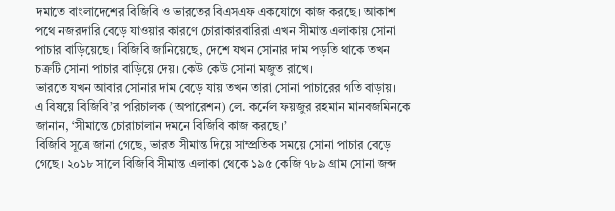দমাতে বাংলাদেশের বিজিবি ও ভারতের বিএসএফ একযোগে কাজ করছে। আকাশ পথে নজরদারি বেড়ে যাওয়ার কারণে চোরাকারবারিরা এখন সীমান্ত এলাকায় সোনা পাচার বাড়িয়েছে। বিজিবি জানিয়েছে, দেশে যখন সোনার দাম পড়তি থাকে তখন চক্রটি সোনা পাচার বাড়িয়ে দেয়। কেউ কেউ সোনা মজুত রাখে।
ভারতে যখন আবার সোনার দাম বেড়ে যায় তখন তারা সোনা পাচারের গতি বাড়ায়।
এ বিষয়ে বিজিবি’র পরিচালক (অপারেশন) লে. কর্নেল ফয়জুর রহমান মানবজমিনকে জানান, ‘সীমান্তে চোরাচালান দমনে বিজিবি কাজ করছে।’
বিজিবি সূত্রে জানা গেছে, ভারত সীমান্ত দিয়ে সাম্প্রতিক সময়ে সোনা পাচার বেড়ে গেছে। ২০১৮ সালে বিজিবি সীমান্ত এলাকা থেকে ১৯৫ কেজি ৭৮৯ গ্রাম সোনা জব্দ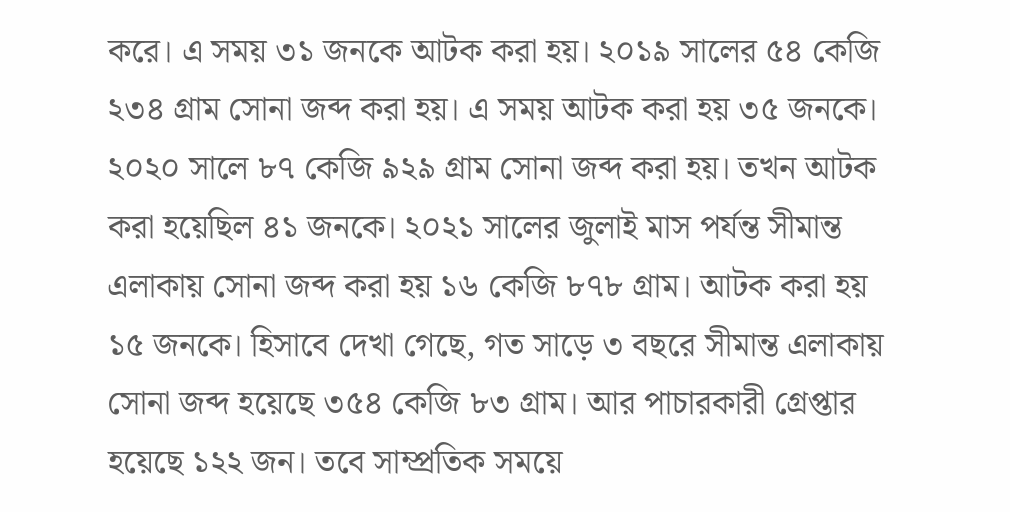করে। এ সময় ৩১ জনকে আটক করা হয়। ২০১৯ সালের ৫৪ কেজি ২৩৪ গ্রাম সোনা জব্দ করা হয়। এ সময় আটক করা হয় ৩৫ জনকে। ২০২০ সালে ৮৭ কেজি ৯২৯ গ্রাম সোনা জব্দ করা হয়। তখন আটক করা হয়েছিল ৪১ জনকে। ২০২১ সালের জুলাই মাস পর্যন্ত সীমান্ত এলাকায় সোনা জব্দ করা হয় ১৬ কেজি ৮৭৮ গ্রাম। আটক করা হয় ১৫ জনকে। হিসাবে দেখা গেছে, গত সাড়ে ৩ বছরে সীমান্ত এলাকায় সোনা জব্দ হয়েছে ৩৫৪ কেজি ৮৩ গ্রাম। আর পাচারকারী গ্রেপ্তার হয়েছে ১২২ জন। তবে সাম্প্রতিক সময়ে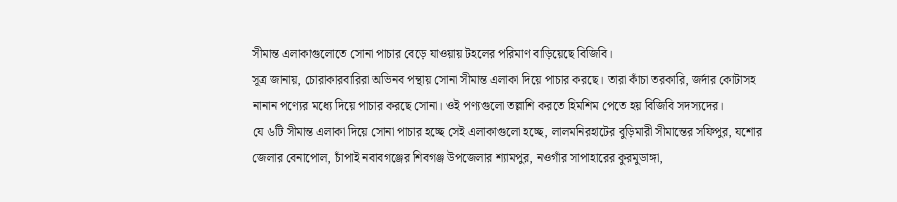সীমান্ত এলাকাগুলোতে সোনা পাচার বেড়ে যাওয়ায় টহলের পরিমাণ বাড়িয়েছে বিজিবি।
সূত্র জানায়, চোরাকারবারিরা অভিনব পন্থায় সোনা সীমান্ত এলাকা দিয়ে পাচার করছে। তারা কাঁচা তরকারি, জর্দার কোটাসহ নানান পণ্যের মধ্যে দিয়ে পাচার করছে সোনা। ওই পণ্যগুলো তল্লাশি করতে হিমশিম পেতে হয় বিজিবি সদস্যদের।
যে ৬টি সীমান্ত এলাকা দিয়ে সোনা পাচার হচ্ছে সেই এলাকাগুলো হচ্ছে, লালমনিরহাটের বুড়িমারী সীমান্তের সফিপুর, যশোর জেলার বেনাপোল, চাঁপাই নবাবগঞ্জের শিবগঞ্জ উপজেলার শ্যামপুর, নওগাঁর সাপাহারের কুরমুডাঙ্গা,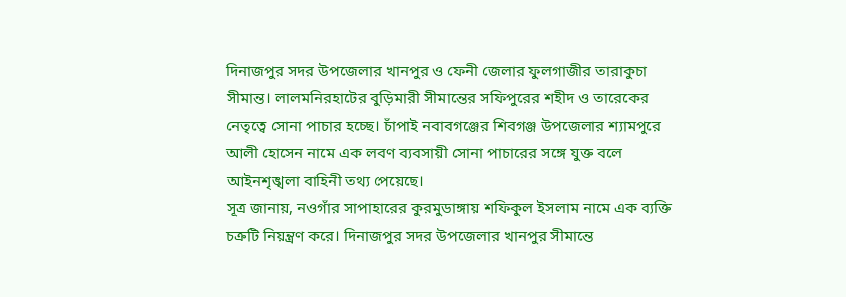দিনাজপুর সদর উপজেলার খানপুর ও ফেনী জেলার ফুলগাজীর তারাকুচা সীমান্ত। লালমনিরহাটের বুড়িমারী সীমান্তের সফিপুরের শহীদ ও তারেকের নেতৃত্বে সোনা পাচার হচ্ছে। চাঁপাই নবাবগঞ্জের শিবগঞ্জ উপজেলার শ্যামপুরে আলী হোসেন নামে এক লবণ ব্যবসায়ী সোনা পাচারের সঙ্গে যুক্ত বলে আইনশৃঙ্খলা বাহিনী তথ্য পেয়েছে।
সূত্র জানায়, নওগাঁর সাপাহারের কুরমুডাঙ্গায় শফিকুল ইসলাম নামে এক ব্যক্তি চক্রটি নিয়ন্ত্রণ করে। দিনাজপুর সদর উপজেলার খানপুর সীমান্তে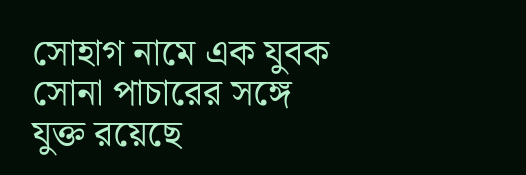সোহাগ নামে এক যুবক সোনা পাচারের সঙ্গে যুক্ত রয়েছে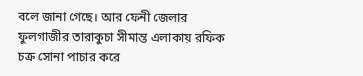বলে জানা গেছে। আর ফেনী জেলার ফুলগাজীর তারাকুচা সীমান্ত এলাকায় রফিক চক্র সোনা পাচার করে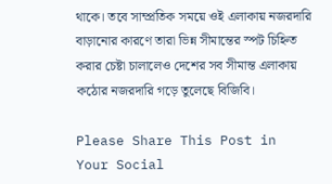থাকে। তবে সাম্প্রতিক সময়ে ওই এলাকায় নজরদারি বাড়ানোর কারণে তারা ভিন্ন সীমান্তের স্পট চিহ্নিত করার চেষ্টা চালালেও দেশের সব সীমান্ত এলাকায় কঠোর নজরদারি গড়ে তুলেছে বিজিবি।

Please Share This Post in Your Social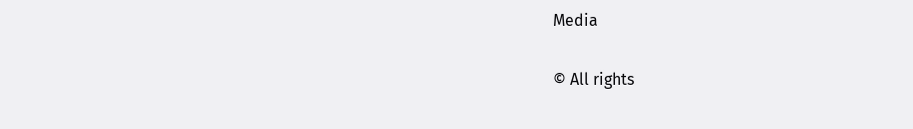Media

© All rights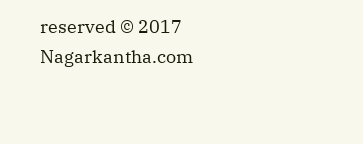reserved © 2017 Nagarkantha.com